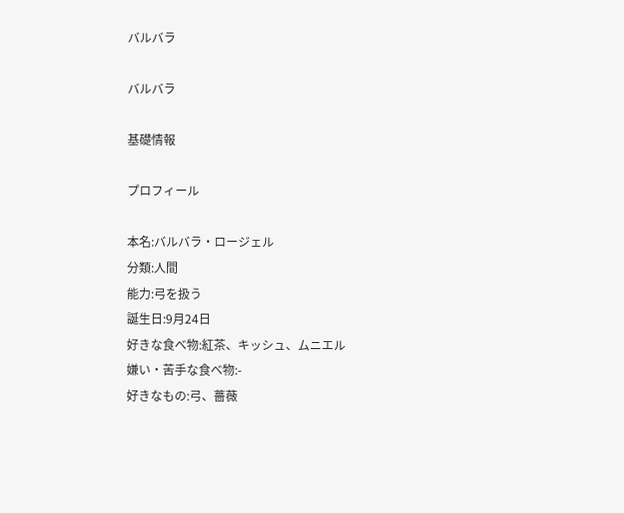バルバラ

バルバラ

基礎情報

プロフィール

本名:バルバラ・ロージェル
分類:人間
能力:弓を扱う
誕生日:9月24日
好きな食べ物:紅茶、キッシュ、ムニエル
嫌い・苦手な食べ物:-
好きなもの:弓、薔薇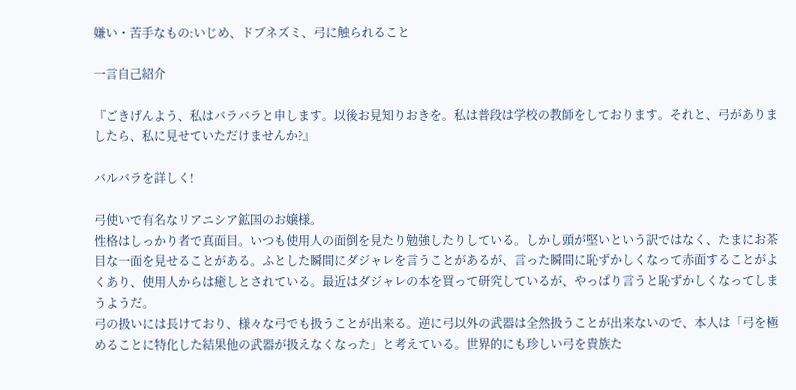嫌い・苦手なもの:いじめ、ドブネズミ、弓に触られること

一言自己紹介

『ごきげんよう、私はバラバラと申します。以後お見知りおきを。私は普段は学校の教師をしております。それと、弓がありましたら、私に見せていただけませんか?』

バルバラを詳しく!

弓使いで有名なリアニシア鉱国のお嬢様。
性格はしっかり者で真面目。いつも使用人の面倒を見たり勉強したりしている。しかし頭が堅いという訳ではなく、たまにお茶目な一面を見せることがある。ふとした瞬間にダジャレを言うことがあるが、言った瞬間に恥ずかしくなって赤面することがよくあり、使用人からは癒しとされている。最近はダジャレの本を買って研究しているが、やっぱり言うと恥ずかしくなってしまうようだ。
弓の扱いには長けており、様々な弓でも扱うことが出来る。逆に弓以外の武器は全然扱うことが出来ないので、本人は「弓を極めることに特化した結果他の武器が扱えなくなった」と考えている。世界的にも珍しい弓を貴族た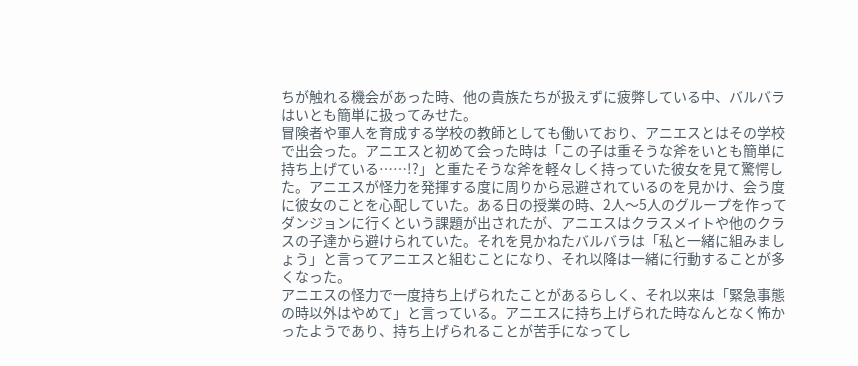ちが触れる機会があった時、他の貴族たちが扱えずに疲弊している中、バルバラはいとも簡単に扱ってみせた。
冒険者や軍人を育成する学校の教師としても働いており、アニエスとはその学校で出会った。アニエスと初めて会った時は「この子は重そうな斧をいとも簡単に持ち上げている……!?」と重たそうな斧を軽々しく持っていた彼女を見て驚愕した。アニエスが怪力を発揮する度に周りから忌避されているのを見かけ、会う度に彼女のことを心配していた。ある日の授業の時、2人〜5人のグループを作ってダンジョンに行くという課題が出されたが、アニエスはクラスメイトや他のクラスの子達から避けられていた。それを見かねたバルバラは「私と一緒に組みましょう」と言ってアニエスと組むことになり、それ以降は一緒に行動することが多くなった。
アニエスの怪力で一度持ち上げられたことがあるらしく、それ以来は「緊急事態の時以外はやめて」と言っている。アニエスに持ち上げられた時なんとなく怖かったようであり、持ち上げられることが苦手になってし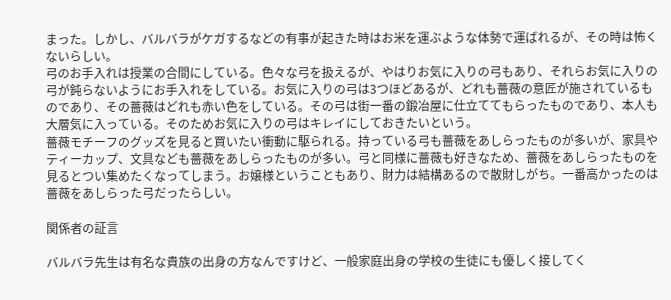まった。しかし、バルバラがケガするなどの有事が起きた時はお米を運ぶような体勢で運ばれるが、その時は怖くないらしい。
弓のお手入れは授業の合間にしている。色々な弓を扱えるが、やはりお気に入りの弓もあり、それらお気に入りの弓が鈍らないようにお手入れをしている。お気に入りの弓は3つほどあるが、どれも薔薇の意匠が施されているものであり、その薔薇はどれも赤い色をしている。その弓は街一番の鍛冶屋に仕立ててもらったものであり、本人も大層気に入っている。そのためお気に入りの弓はキレイにしておきたいという。
薔薇モチーフのグッズを見ると買いたい衝動に駆られる。持っている弓も薔薇をあしらったものが多いが、家具やティーカップ、文具なども薔薇をあしらったものが多い。弓と同様に薔薇も好きなため、薔薇をあしらったものを見るとつい集めたくなってしまう。お嬢様ということもあり、財力は結構あるので散財しがち。一番高かったのは薔薇をあしらった弓だったらしい。

関係者の証言

バルバラ先生は有名な貴族の出身の方なんですけど、一般家庭出身の学校の生徒にも優しく接してく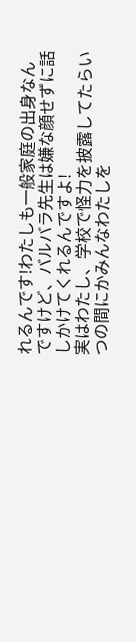れるんです!わたしも一般家庭の出身なんですけど、バルバラ先生は嫌な顔せずに話しかけてくれるんですよ!
実はわたし、学校で怪力を披露してたらいつの間にかみんなわたしを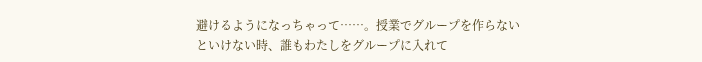避けるようになっちゃって……。授業でグループを作らないといけない時、誰もわたしをグループに入れて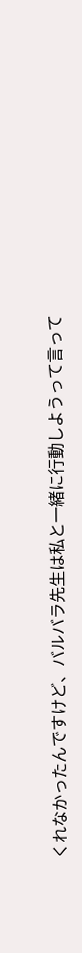くれなかったんですけど、バルバラ先生は私と一緒に行動しようって言って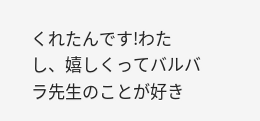くれたんです!わたし、嬉しくってバルバラ先生のことが好き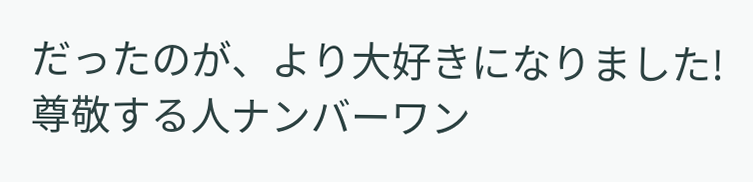だったのが、より大好きになりました!尊敬する人ナンバーワン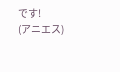です!
(アニエス)